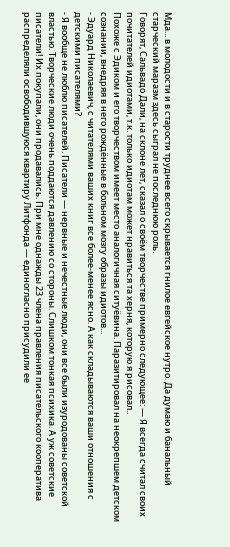Мда... в молодости и в старости труднее всего скрывается гнилое евгейское нутро. Да думаю и банальный старческий маразм здесь сыграл не последнюю роль.
Говорят, Сальвадо Дали, на склоне лет, сказал о своём творчестве примерно следующее: — Я всегда считал своих почитателей идиотами, т.к. только идиотам может нравиться та херня, которую я рисовал..
Похоже с Эдиком и его творчеством имеет место аналогичная ситуёвина. Паразитировал на неокрепшем детском сознании, внедряя в него рождённые в больном мозгу образы идиотов...
- Эдуард Николаевич, с читателями ваших книг все более-менее ясно. А как складываются ваши отношения с детскими писателями?
- Я вообще не люблю писателей. Писатели — нервные и нечестные люди, они все были изуродованы советской властью. Творческие люди очень поддаются давлению со стороны. Слишком тонкая психика. А уж советские писатели! Их покупали, они продавались. При мне однажды 23 члена правления писательского кооператива распределяли освободившуюся квартиру Литфонда — единогласно присудили ее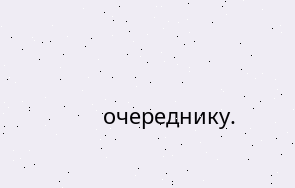очереднику.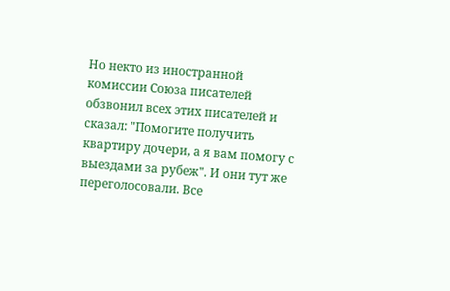Но некто из иностранной комиссии Союза писателей обзвонил всех этих писателей и сказал: "Помогите получить квартиру дочери, а я вам помогу с выездами за рубеж". И они тут же переголосовали. Все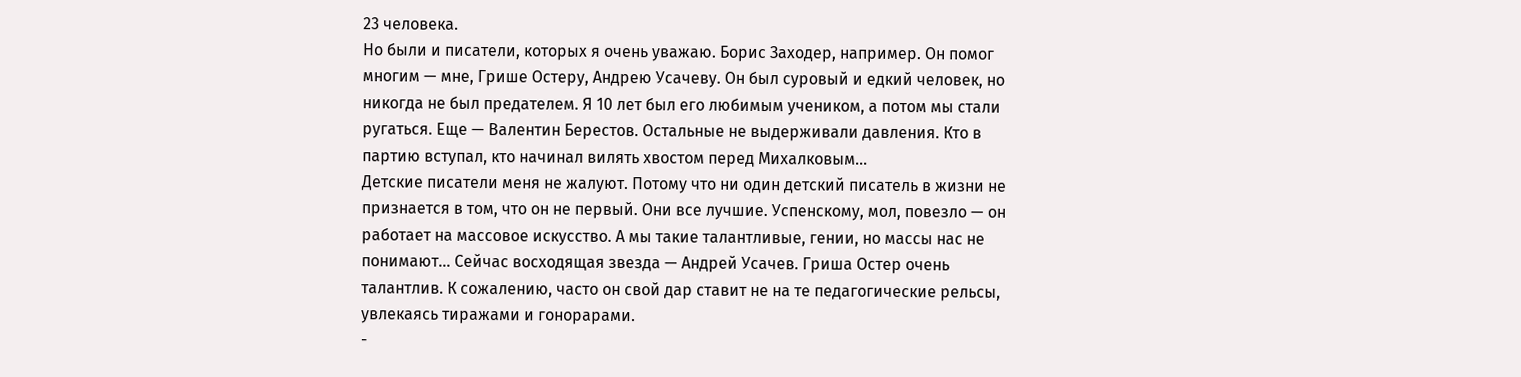23 человека.
Но были и писатели, которых я очень уважаю. Борис Заходер, например. Он помог многим — мне, Грише Остеру, Андрею Усачеву. Он был суровый и едкий человек, но никогда не был предателем. Я 10 лет был его любимым учеником, а потом мы стали ругаться. Еще — Валентин Берестов. Остальные не выдерживали давления. Кто в партию вступал, кто начинал вилять хвостом перед Михалковым...
Детские писатели меня не жалуют. Потому что ни один детский писатель в жизни не признается в том, что он не первый. Они все лучшие. Успенскому, мол, повезло — он работает на массовое искусство. А мы такие талантливые, гении, но массы нас не понимают... Сейчас восходящая звезда — Андрей Усачев. Гриша Остер очень талантлив. К сожалению, часто он свой дар ставит не на те педагогические рельсы, увлекаясь тиражами и гонорарами.
-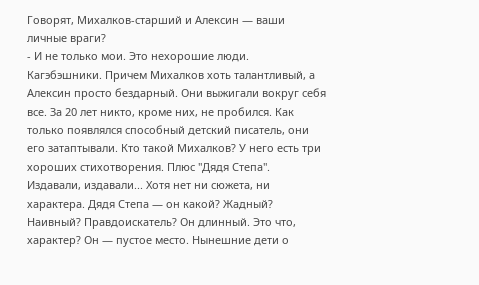Говорят, Михалков-старший и Алексин — ваши личные враги?
- И не только мои. Это нехорошие люди. Кагэбэшники. Причем Михалков хоть талантливый, а Алексин просто бездарный. Они выжигали вокруг себя все. За 20 лет никто, кроме них, не пробился. Как только появлялся способный детский писатель, они его затаптывали. Кто такой Михалков? У него есть три хороших стихотворения. Плюс "Дядя Степа". Издавали, издавали... Хотя нет ни сюжета, ни характера. Дядя Степа — он какой? Жадный? Наивный? Правдоискатель? Он длинный. Это что, характер? Он — пустое место. Нынешние дети о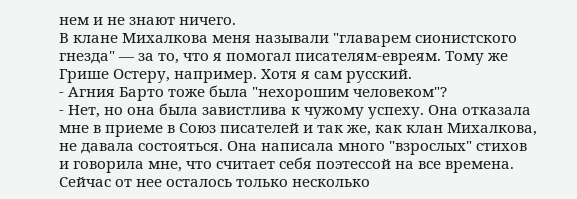нем и не знают ничего.
В клане Михалкова меня называли "главарем сионистского гнезда" — за то, что я помогал писателям-евреям. Тому же Грише Остеру, например. Хотя я сам русский.
- Агния Барто тоже была "нехорошим человеком"?
- Нет, но она была завистлива к чужому успеху. Она отказала мне в приеме в Союз писателей и так же, как клан Михалкова, не давала состояться. Она написала много "взрослых" стихов и говорила мне, что считает себя поэтессой на все времена. Сейчас от нее осталось только несколько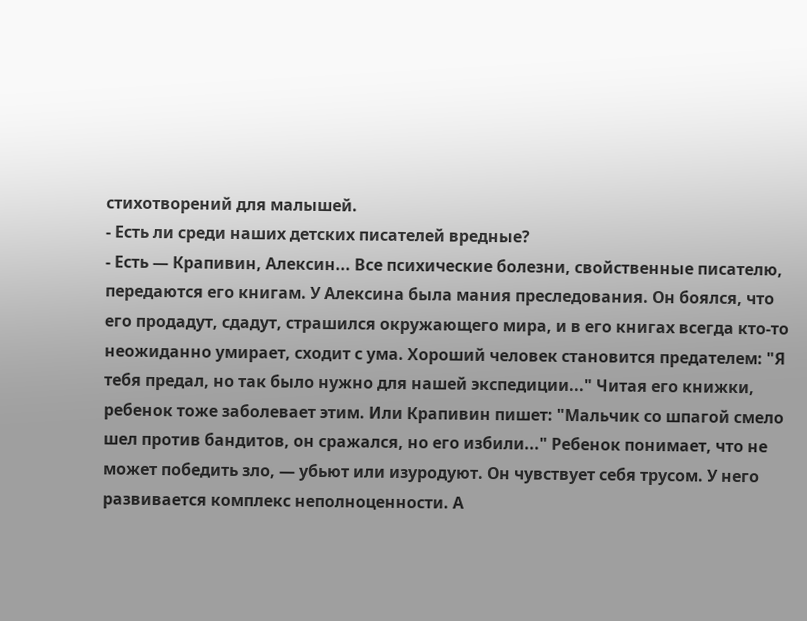стихотворений для малышей.
- Есть ли среди наших детских писателей вредные?
- Есть — Крапивин, Алексин... Все психические болезни, свойственные писателю, передаются его книгам. У Алексина была мания преследования. Он боялся, что его продадут, сдадут, страшился окружающего мира, и в его книгах всегда кто-то неожиданно умирает, сходит с ума. Хороший человек становится предателем: "Я тебя предал, но так было нужно для нашей экспедиции..." Читая его книжки, ребенок тоже заболевает этим. Или Крапивин пишет: "Мальчик со шпагой смело шел против бандитов, он сражался, но его избили..." Ребенок понимает, что не может победить зло, — убьют или изуродуют. Он чувствует себя трусом. У него развивается комплекс неполноценности. А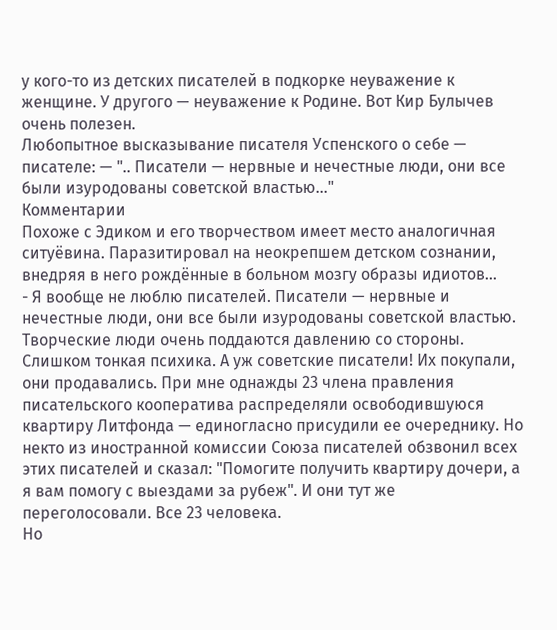у кого-то из детских писателей в подкорке неуважение к женщине. У другого — неуважение к Родине. Вот Кир Булычев очень полезен.
Любопытное высказывание писателя Успенского о себе — писателе: — ".. Писатели — нервные и нечестные люди, они все были изуродованы советской властью..."
Комментарии
Похоже с Эдиком и его творчеством имеет место аналогичная ситуёвина. Паразитировал на неокрепшем детском сознании, внедряя в него рождённые в больном мозгу образы идиотов...
- Я вообще не люблю писателей. Писатели — нервные и нечестные люди, они все были изуродованы советской властью. Творческие люди очень поддаются давлению со стороны. Слишком тонкая психика. А уж советские писатели! Их покупали, они продавались. При мне однажды 23 члена правления писательского кооператива распределяли освободившуюся квартиру Литфонда — единогласно присудили ее очереднику. Но некто из иностранной комиссии Союза писателей обзвонил всех этих писателей и сказал: "Помогите получить квартиру дочери, а я вам помогу с выездами за рубеж". И они тут же переголосовали. Все 23 человека.
Но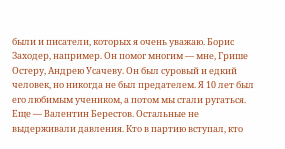были и писатели, которых я очень уважаю. Борис Заходер, например. Он помог многим — мне, Грише Остеру, Андрею Усачеву. Он был суровый и едкий человек, но никогда не был предателем. Я 10 лет был его любимым учеником, а потом мы стали ругаться. Еще — Валентин Берестов. Остальные не выдерживали давления. Кто в партию вступал, кто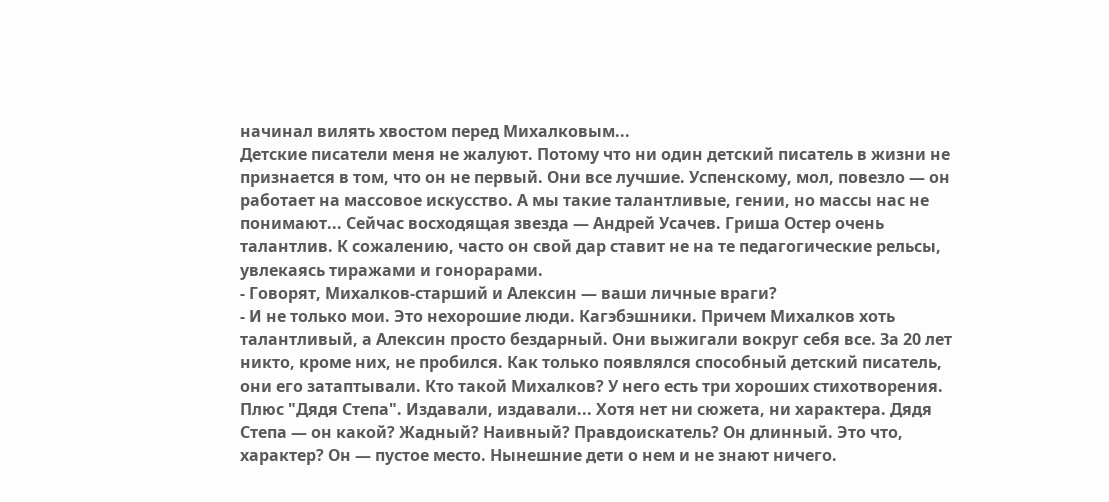начинал вилять хвостом перед Михалковым...
Детские писатели меня не жалуют. Потому что ни один детский писатель в жизни не признается в том, что он не первый. Они все лучшие. Успенскому, мол, повезло — он работает на массовое искусство. А мы такие талантливые, гении, но массы нас не понимают... Сейчас восходящая звезда — Андрей Усачев. Гриша Остер очень талантлив. К сожалению, часто он свой дар ставит не на те педагогические рельсы, увлекаясь тиражами и гонорарами.
- Говорят, Михалков-старший и Алексин — ваши личные враги?
- И не только мои. Это нехорошие люди. Кагэбэшники. Причем Михалков хоть талантливый, а Алексин просто бездарный. Они выжигали вокруг себя все. За 20 лет никто, кроме них, не пробился. Как только появлялся способный детский писатель, они его затаптывали. Кто такой Михалков? У него есть три хороших стихотворения. Плюс "Дядя Степа". Издавали, издавали... Хотя нет ни сюжета, ни характера. Дядя Степа — он какой? Жадный? Наивный? Правдоискатель? Он длинный. Это что, характер? Он — пустое место. Нынешние дети о нем и не знают ничего.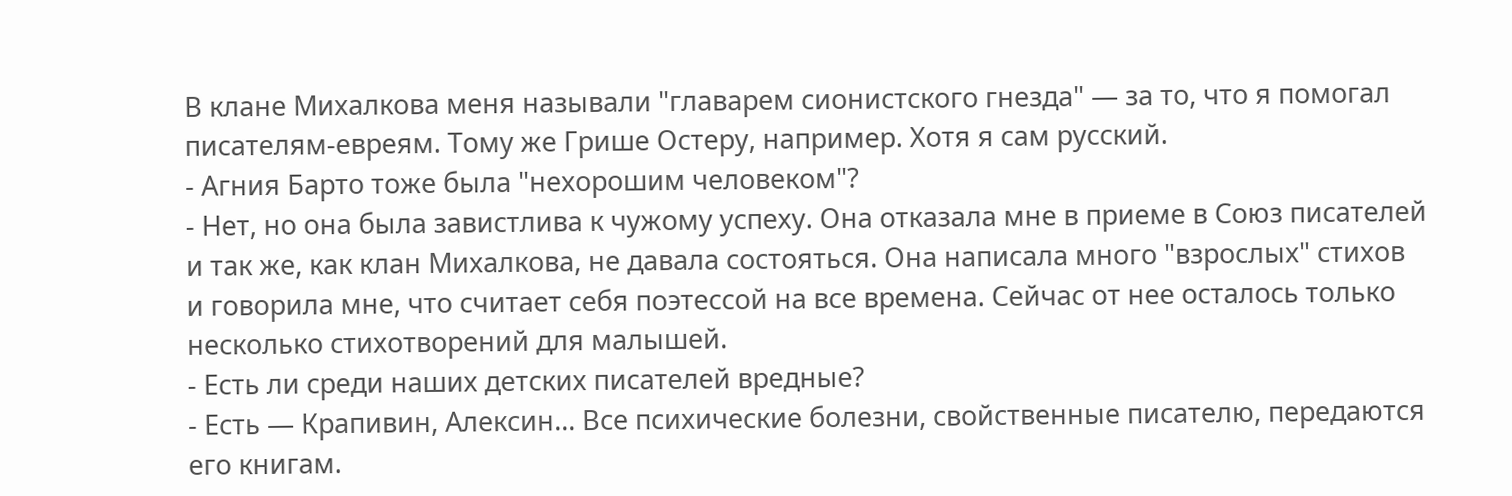В клане Михалкова меня называли "главарем сионистского гнезда" — за то, что я помогал писателям-евреям. Тому же Грише Остеру, например. Хотя я сам русский.
- Агния Барто тоже была "нехорошим человеком"?
- Нет, но она была завистлива к чужому успеху. Она отказала мне в приеме в Союз писателей и так же, как клан Михалкова, не давала состояться. Она написала много "взрослых" стихов и говорила мне, что считает себя поэтессой на все времена. Сейчас от нее осталось только несколько стихотворений для малышей.
- Есть ли среди наших детских писателей вредные?
- Есть — Крапивин, Алексин... Все психические болезни, свойственные писателю, передаются его книгам.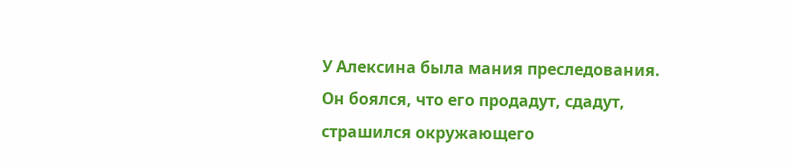У Алексина была мания преследования. Он боялся, что его продадут, сдадут, страшился окружающего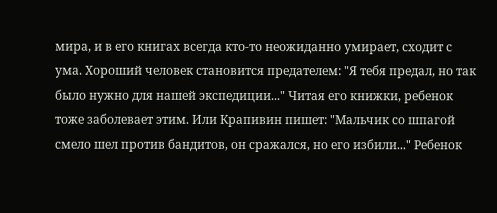мира, и в его книгах всегда кто-то неожиданно умирает, сходит с ума. Хороший человек становится предателем: "Я тебя предал, но так было нужно для нашей экспедиции..." Читая его книжки, ребенок тоже заболевает этим. Или Крапивин пишет: "Мальчик со шпагой смело шел против бандитов, он сражался, но его избили..." Ребенок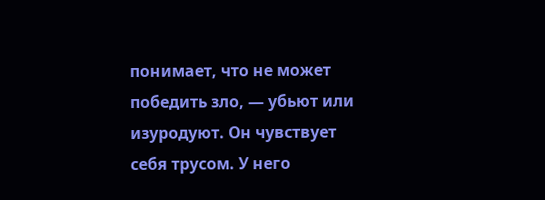понимает, что не может победить зло, — убьют или изуродуют. Он чувствует себя трусом. У него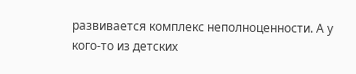развивается комплекс неполноценности. А у кого-то из детских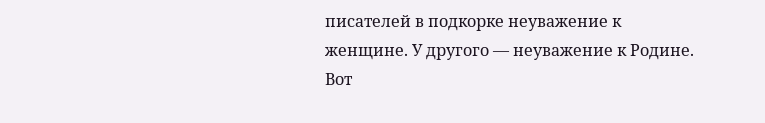писателей в подкорке неуважение к женщине. У другого — неуважение к Родине. Вот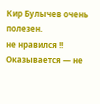Кир Булычев очень полезен.
не нравился !! Оказывается — не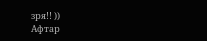зря!! ))
Афтар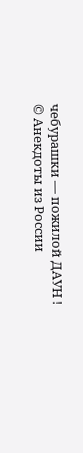чебурашки — пожилой ДАУН !
© Анекдоты из России